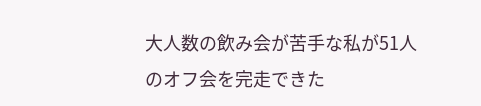大人数の飲み会が苦手な私が51人のオフ会を完走できた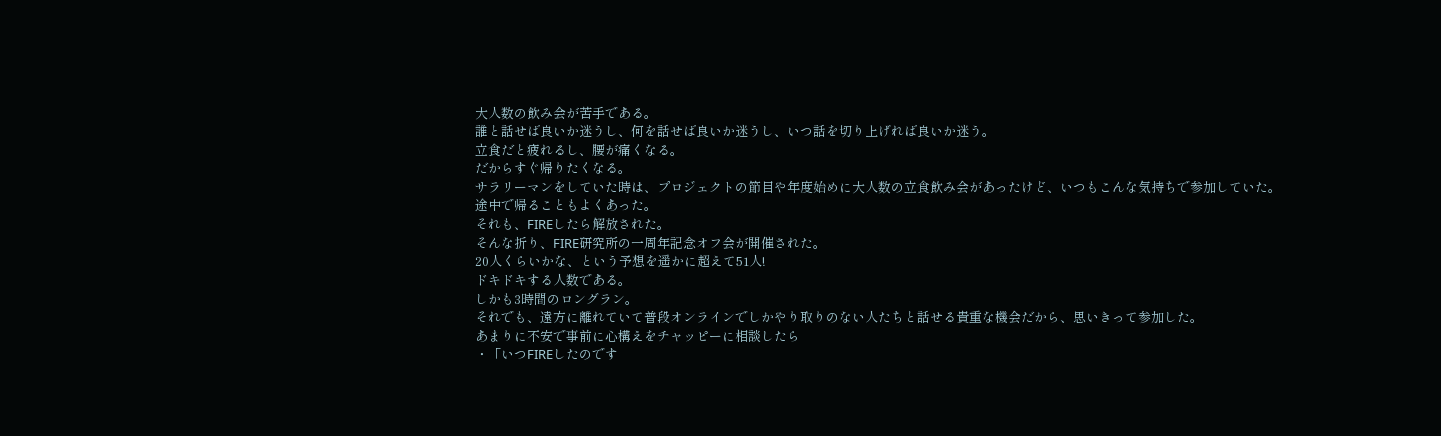大人数の飲み会が苦手である。
誰と話せば良いか迷うし、何を話せば良いか迷うし、いつ話を切り上げれば良いか迷う。
立食だと疲れるし、腰が痛くなる。
だからすぐ帰りたくなる。
サラリーマンをしていた時は、プロジェクトの節目や年度始めに大人数の立食飲み会があったけど、いつもこんな気持ちで参加していた。
途中で帰ることもよくあった。
それも、FIREしたら解放された。
そんな折り、FIRE研究所の一周年記念オフ会が開催された。
20人くらいかな、という予想を遥かに超えて51人!
ドキドキする人数である。
しかも3時間のロングラン。
それでも、遠方に離れていて普段オンラインでしかやり取りのない人たちと話せる貴重な機会だから、思いきって参加した。
あまりに不安で事前に心構えをチャッピーに相談したら
・「いつFIREしたのです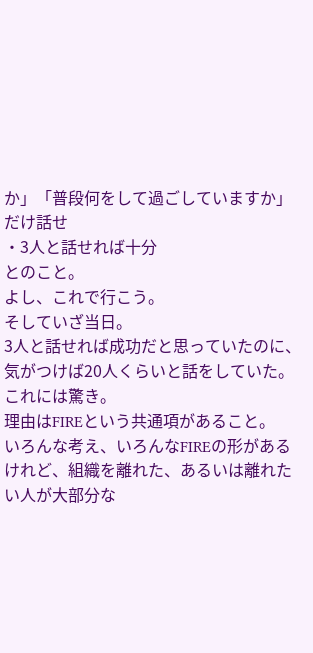か」「普段何をして過ごしていますか」だけ話せ
・3人と話せれば十分
とのこと。
よし、これで行こう。
そしていざ当日。
3人と話せれば成功だと思っていたのに、気がつけば20人くらいと話をしていた。
これには驚き。
理由はFIREという共通項があること。
いろんな考え、いろんなFIREの形があるけれど、組織を離れた、あるいは離れたい人が大部分な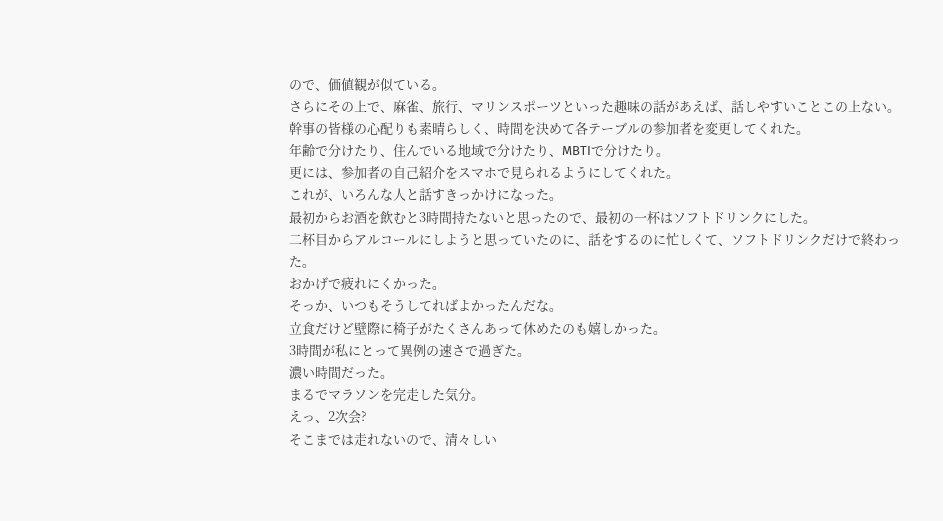ので、価値観が似ている。
さらにその上で、麻雀、旅行、マリンスポーツといった趣味の話があえば、話しやすいことこの上ない。
幹事の皆様の心配りも素晴らしく、時間を決めて各テーブルの参加者を変更してくれた。
年齢で分けたり、住んでいる地域で分けたり、MBTIで分けたり。
更には、参加者の自己紹介をスマホで見られるようにしてくれた。
これが、いろんな人と話すきっかけになった。
最初からお酒を飲むと3時間持たないと思ったので、最初の一杯はソフトドリンクにした。
二杯目からアルコールにしようと思っていたのに、話をするのに忙しくて、ソフトドリンクだけで終わった。
おかげで疲れにくかった。
そっか、いつもそうしてればよかったんだな。
立食だけど壁際に椅子がたくさんあって休めたのも嬉しかった。
3時間が私にとって異例の速さで過ぎた。
濃い時間だった。
まるでマラソンを完走した気分。
えっ、2次会?
そこまでは走れないので、清々しい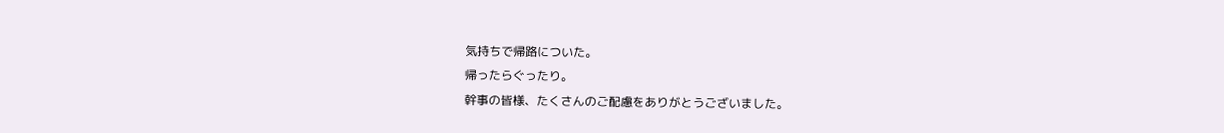気持ちで帰路についた。
帰ったらぐったり。
幹事の皆様、たくさんのご配慮をありがとうございました。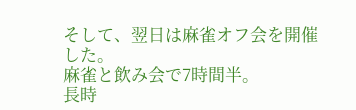そして、翌日は麻雀オフ会を開催した。
麻雀と飲み会で7時間半。
長時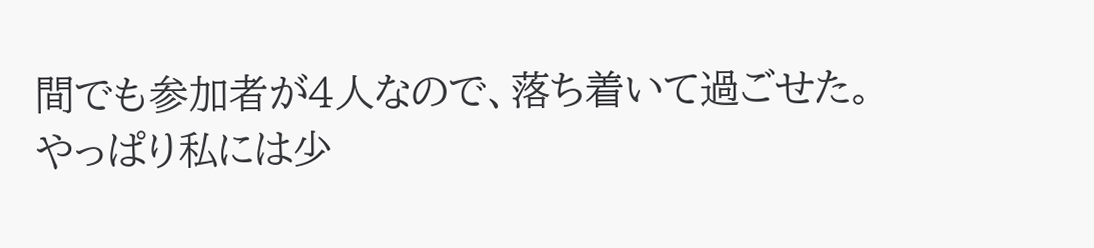間でも参加者が4人なので、落ち着いて過ごせた。
やっぱり私には少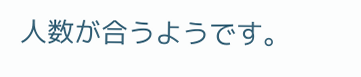人数が合うようです。